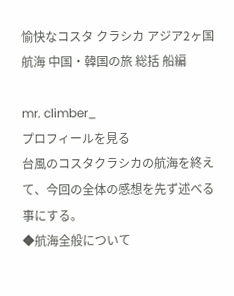愉快なコスタ クラシカ アジア2ヶ国航海 中国・韓国の旅 総括 船編

mr. climber_
プロフィールを見る
台風のコスタクラシカの航海を終えて、今回の全体の感想を先ず述べる事にする。
◆航海全般について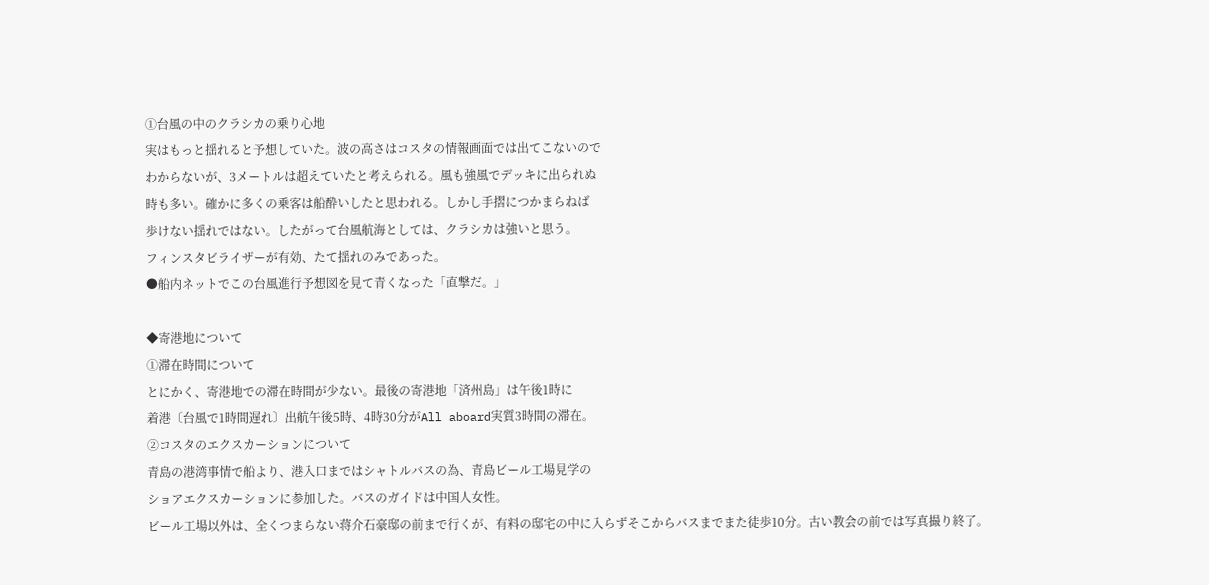①台風の中のクラシカの乗り心地
実はもっと揺れると予想していた。波の高さはコスタの情報画面では出てこないので
わからないが、3メートルは超えていたと考えられる。風も強風でデッキに出られぬ
時も多い。確かに多くの乗客は船酔いしたと思われる。しかし手摺につかまらねば
歩けない揺れではない。したがって台風航海としては、クラシカは強いと思う。
フィンスタビライザーが有効、たて揺れのみであった。
●船内ネットでこの台風進行予想図を見て青くなった「直撃だ。」

◆寄港地について
①滞在時間について
とにかく、寄港地での滞在時間が少ない。最後の寄港地「済州島」は午後1時に
着港〔台風で1時間遅れ〕出航午後5時、4時30分がAll aboard実質3時間の滞在。
②コスタのエクスカーションについて
青島の港湾事情で船より、港入口まではシャトルバスの為、青島ビール工場見学の
ショアエクスカーションに参加した。バスのガイドは中国人女性。
ビール工場以外は、全くつまらない蒋介石豪邸の前まで行くが、有料の邸宅の中に入らずそこからバスまでまた徒歩10分。古い教会の前では写真撮り終了。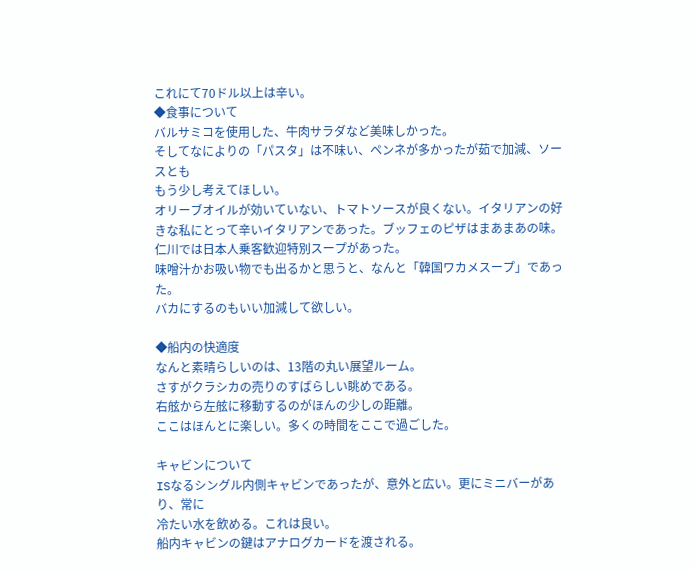これにて70ドル以上は辛い。
◆食事について
バルサミコを使用した、牛肉サラダなど美味しかった。
そしてなによりの「パスタ」は不味い、ペンネが多かったが茹で加減、ソースとも
もう少し考えてほしい。
オリーブオイルが効いていない、トマトソースが良くない。イタリアンの好きな私にとって辛いイタリアンであった。ブッフェのピザはまあまあの味。
仁川では日本人乗客歓迎特別スープがあった。
味噌汁かお吸い物でも出るかと思うと、なんと「韓国ワカメスープ」であった。
バカにするのもいい加減して欲しい。

◆船内の快適度
なんと素晴らしいのは、13階の丸い展望ルーム。
さすがクラシカの売りのすばらしい眺めである。
右舷から左舷に移動するのがほんの少しの距離。
ここはほんとに楽しい。多くの時間をここで過ごした。

キャビンについて
ISなるシングル内側キャビンであったが、意外と広い。更にミニバーがあり、常に
冷たい水を飲める。これは良い。
船内キャビンの鍵はアナログカードを渡される。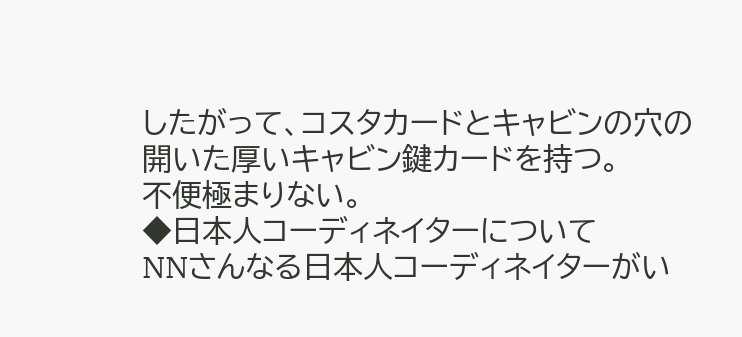したがって、コスタカードとキャビンの穴の開いた厚いキャビン鍵カードを持つ。
不便極まりない。
◆日本人コーディネイターについて
NNさんなる日本人コーディネイターがい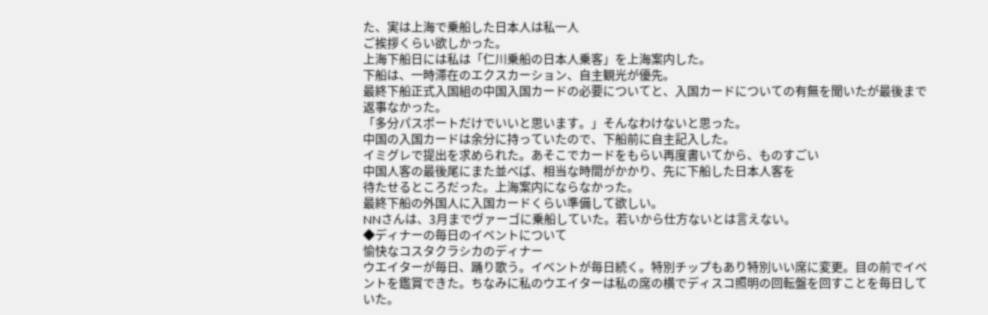た、実は上海で乗船した日本人は私一人
ご挨拶くらい欲しかった。
上海下船日には私は「仁川乗船の日本人乗客」を上海案内した。
下船は、一時滞在のエクスカーション、自主観光が優先。
最終下船正式入国組の中国入国カードの必要についてと、入国カードについての有無を聞いたが最後まで返事なかった。
「多分パスポートだけでいいと思います。」そんなわけないと思った。
中国の入国カードは余分に持っていたので、下船前に自主記入した。
イミグレで提出を求められた。あそこでカードをもらい再度書いてから、ものすごい
中国人客の最後尾にまた並べば、相当な時間がかかり、先に下船した日本人客を
待たせるところだった。上海案内にならなかった。
最終下船の外国人に入国カードくらい準備して欲しい。
NNさんは、3月までヴァーゴに乗船していた。若いから仕方ないとは言えない。
◆ディナーの毎日のイベントについて
愉快なコスタクラシカのディナー
ウエイターが毎日、踊り歌う。イベントが毎日続く。特別チップもあり特別いい席に変更。目の前でイベントを鑑賞できた。ちなみに私のウエイターは私の席の横でディスコ照明の回転盤を回すことを毎日していた。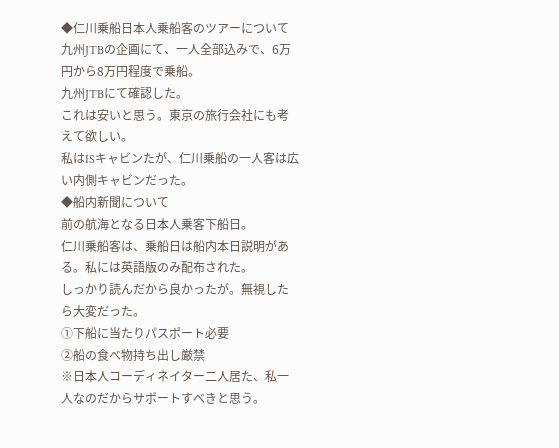◆仁川乗船日本人乗船客のツアーについて
九州JTBの企画にて、一人全部込みで、6万円から8万円程度で乗船。
九州JTBにて確認した。
これは安いと思う。東京の旅行会社にも考えて欲しい。
私はISキャビンたが、仁川乗船の一人客は広い内側キャビンだった。
◆船内新聞について
前の航海となる日本人乗客下船日。
仁川乗船客は、乗船日は船内本日説明がある。私には英語版のみ配布された。
しっかり読んだから良かったが。無視したら大変だった。
①下船に当たりパスポート必要
②船の食べ物持ち出し厳禁
※日本人コーディネイター二人居た、私一人なのだからサポートすべきと思う。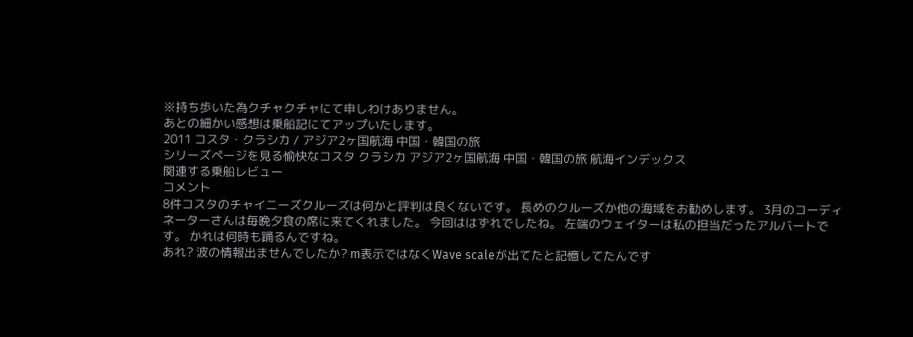※持ち歩いた為クチャクチャにて申しわけありません。
あとの細かい感想は乗船記にてアップいたします。
2011 コスタ・クラシカ / アジア2ヶ国航海 中国・韓国の旅
シリーズページを見る愉快なコスタ クラシカ アジア2ヶ国航海 中国・韓国の旅 航海インデックス
関連する乗船レビュー
コメント
8件コスタのチャイニーズクルーズは何かと評判は良くないです。 長めのクルーズか他の海域をお勧めします。 3月のコーディネーターさんは毎晩夕食の席に来てくれました。 今回ははずれでしたね。 左端のウェイターは私の担当だったアルバートです。 かれは何時も踊るんですね。
あれ? 波の情報出ませんでしたか? m表示ではなくWave scaleが出てたと記憶してたんです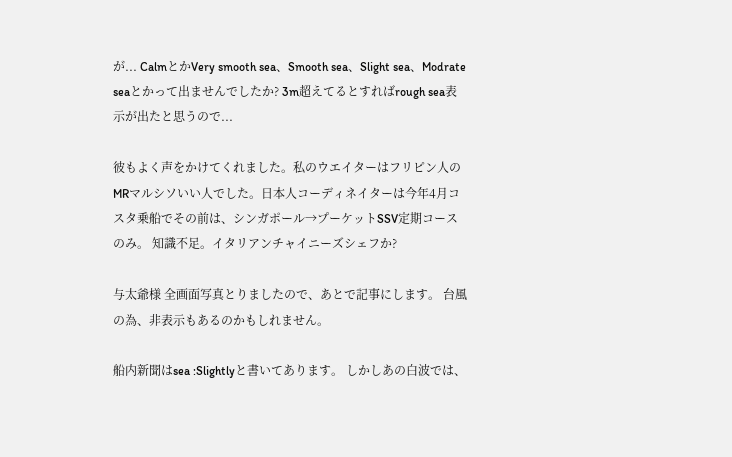が... CalmとかVery smooth sea、Smooth sea、Slight sea、Modrate seaとかって出ませんでしたか? 3m超えてるとすればrough sea表示が出たと思うので...

彼もよく声をかけてくれました。私のウエイターはフリピン人の MRマルシソいい人でした。日本人コーディネイターは今年4月コスタ乗船でその前は、シンガポール→プーケットSSV定期コースのみ。 知識不足。イタリアンチャイニーズシェフか?

与太爺様 全画面写真とりましたので、あとで記事にします。 台風の為、非表示もあるのかもしれません。

船内新聞はsea :Slightlyと書いてあります。 しかしあの白波では、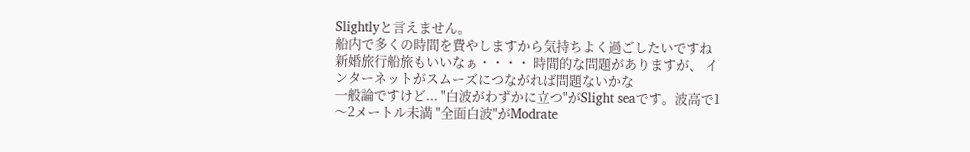Slightlyと言えません。
船内で多くの時間を費やしますから気持ちよく過ごしたいですね 新婚旅行船旅もいいなぁ・・・・ 時間的な問題がありますが、 インターネットがスムーズにつながれば問題ないかな
一般論ですけど... "白波がわずかに立つ"がSlight seaです。波高で1〜2メートル未満 "全面白波"がModrate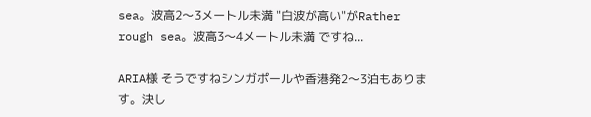sea。波高2〜3メートル未満 "白波が高い"がRather rough sea。波高3〜4メートル未満 ですね...

ARIA様 そうですねシンガポールや香港発2〜3泊もあります。決し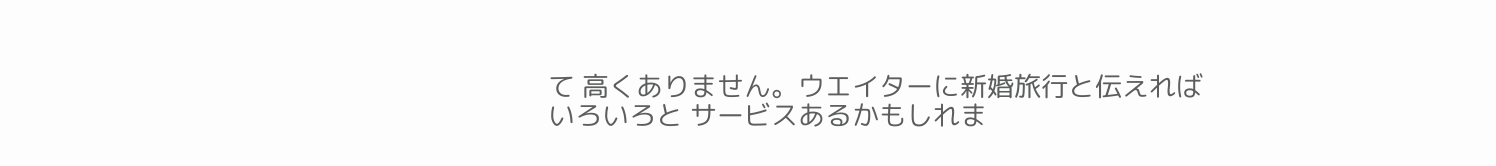て 高くありません。ウエイターに新婚旅行と伝えればいろいろと サービスあるかもしれま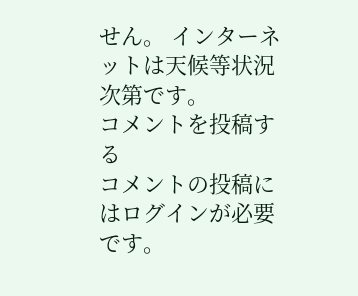せん。 インターネットは天候等状況次第です。
コメントを投稿する
コメントの投稿にはログインが必要です。